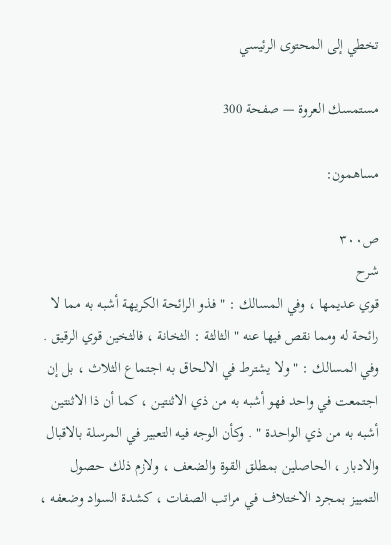تخطي إلى المحتوى الرئيسي

مستمسك العروة — صفحة 300

مساهمون:

ص٣٠٠
شرح
قوي عديمها ، وفي المسالك : " فذو الرائحة الكريهة أشبه به مما لا رائحة له ومما نقص فيها عنه " الثالثة : الثخانة ، فالثخين قوي الرقيق . وفي المسالك : " ولا يشترط في الالحاق به اجتماع الثلاث ، بل إن اجتمعت في واحد فهو أشبه به من ذي الاثنتين ، كما أن ذا الاثنتين أشبه به من ذي الواحدة " . وكأن الوجه فيه التعبير في المرسلة بالاقبال والادبار ، الحاصلين بمطلق القوة والضعف ، ولازم ذلك حصول التمييز بمجرد الاختلاف في مراتب الصفات ، كشدة السواد وضعفه ،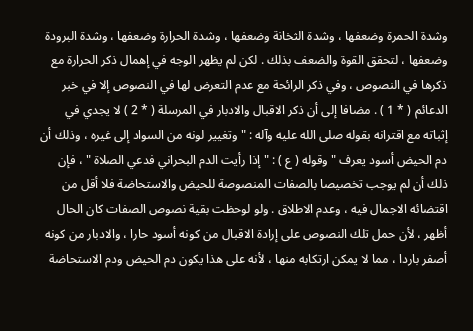وشدة الحمرة وضعفها ، وشدة الثخانة وضعفها ، وشدة الحرارة وضعفها ، وشدة البرودة وضعفها ، لتحقق القوة والضعف بذلك . لكن لم يظهر الوجه في إهمال ذكر الحرارة مع ذكرها في النصوص ، وفي ذكر الرائحة مع عدم التعرض لها في النصوص إلا في خبر الدعائم ( * 1 ) . مضافا إلى أن ذكر الاقبال والادبار في المرسلة ( * 2 ) لا يجدي في إثباته مع اقترانه بقوله صلى الله عليه وآله : " وتغيير لونه من السواد إلى غيره ، وذلك أن دم الحيض أسود يعرف " وقوله ( ع ) : " إذا رأيت الدم البحراني فدعي الصلاة " ، فإن ذلك أن لم يوجب تخصيصا بالصفات المنصوصة للحيض والاستحاضة فلا أقل من اقتضائه الاجمال فيه ، وعدم الاطلاق . ولو لوحظت بقية نصوص الصفات كان الحال أظهر ، لأن حمل تلك النصوص على إرادة الاقبال من كونه أسود حارا ، والادبار من كونه أصفر باردا ، مما لا يمكن ارتكابه منها ، لأنه على هذا يكون دم الحيض ودم الاستحاضة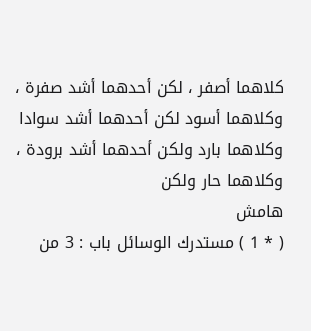كلاهما أصفر ، لكن أحدهما أشد صفرة ، وكلاهما أسود لكن أحدهما أشد سوادا وكلاهما بارد ولكن أحدهما أشد برودة ، وكلاهما حار ولكن
هامش
( * 1 ) مستدرك الوسائل باب : 3 من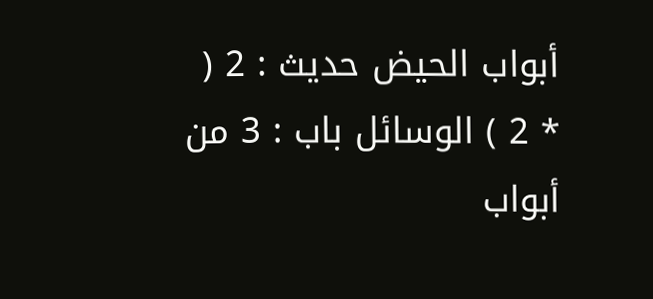أبواب الحيض حديث : 2 ( * 2 ) الوسائل باب : 3 من أبواب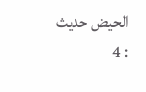الحيض حديث : 4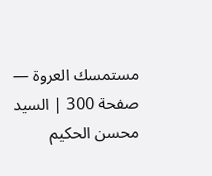مستمسك العروة — صفحة 300 | السيد محسن الحكيم